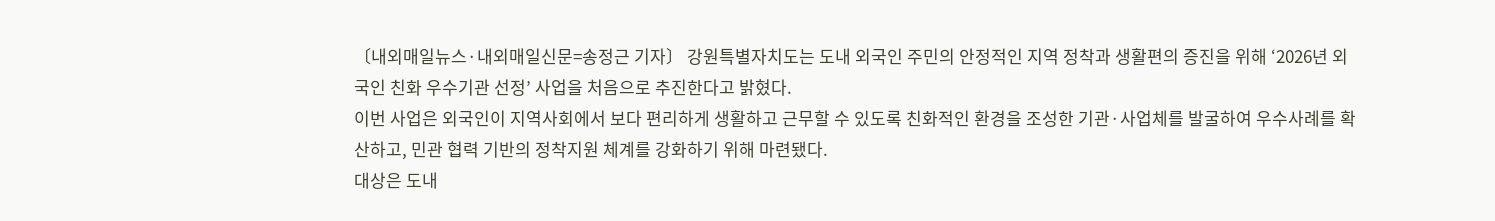〔내외매일뉴스·내외매일신문=송정근 기자〕 강원특별자치도는 도내 외국인 주민의 안정적인 지역 정착과 생활편의 증진을 위해 ‘2026년 외국인 친화 우수기관 선정’ 사업을 처음으로 추진한다고 밝혔다.
이번 사업은 외국인이 지역사회에서 보다 편리하게 생활하고 근무할 수 있도록 친화적인 환경을 조성한 기관·사업체를 발굴하여 우수사례를 확산하고, 민관 협력 기반의 정착지원 체계를 강화하기 위해 마련됐다.
대상은 도내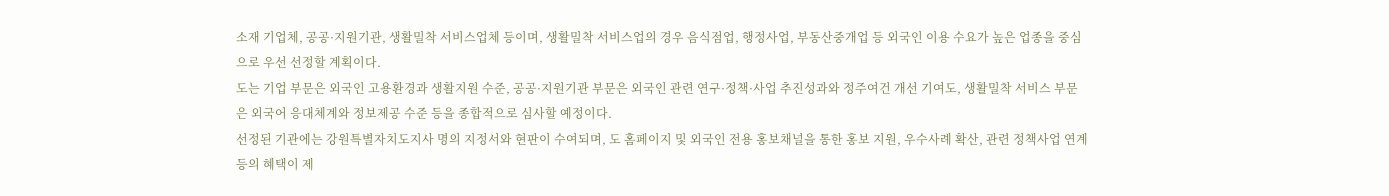소재 기업체, 공공·지원기관, 생활밀착 서비스업체 등이며, 생활밀착 서비스업의 경우 음식점업, 행정사업, 부동산중개업 등 외국인 이용 수요가 높은 업종을 중심으로 우선 선정할 계획이다.
도는 기업 부문은 외국인 고용환경과 생활지원 수준, 공공·지원기관 부문은 외국인 관련 연구·정책·사업 추진성과와 정주여건 개선 기여도, 생활밀착 서비스 부문은 외국어 응대체계와 정보제공 수준 등을 종합적으로 심사할 예정이다.
선정된 기관에는 강원특별자치도지사 명의 지정서와 현판이 수여되며, 도 홈페이지 및 외국인 전용 홍보채널을 통한 홍보 지원, 우수사례 확산, 관련 정책사업 연계 등의 혜택이 제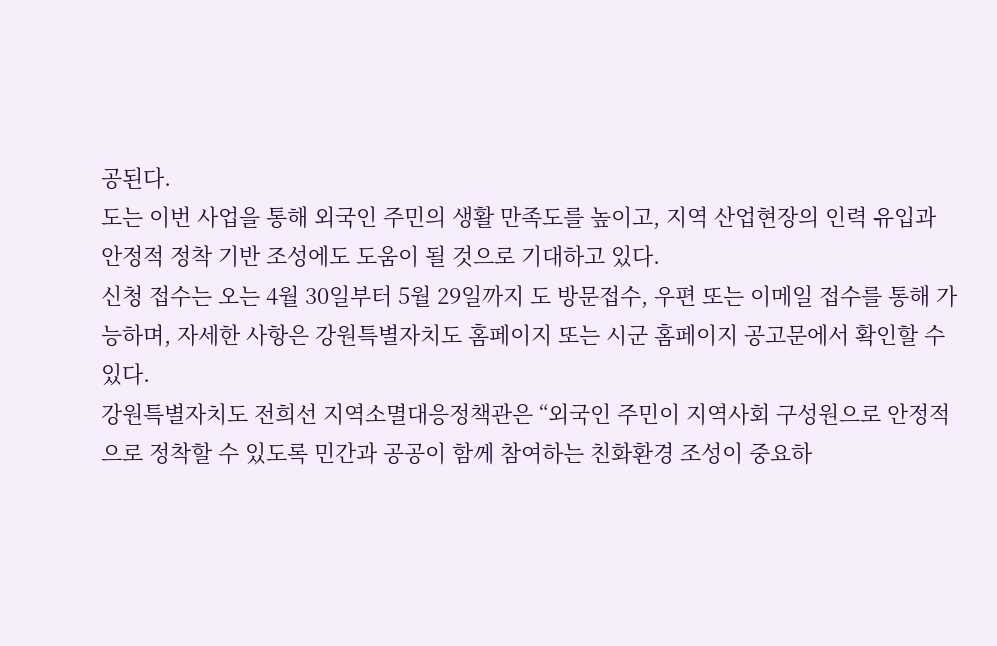공된다.
도는 이번 사업을 통해 외국인 주민의 생활 만족도를 높이고, 지역 산업현장의 인력 유입과 안정적 정착 기반 조성에도 도움이 될 것으로 기대하고 있다.
신청 접수는 오는 4월 30일부터 5월 29일까지 도 방문접수, 우편 또는 이메일 접수를 통해 가능하며, 자세한 사항은 강원특별자치도 홈페이지 또는 시군 홈페이지 공고문에서 확인할 수 있다.
강원특별자치도 전희선 지역소멸대응정책관은 “외국인 주민이 지역사회 구성원으로 안정적으로 정착할 수 있도록 민간과 공공이 함께 참여하는 친화환경 조성이 중요하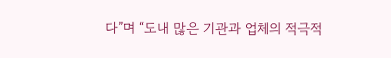다”며 “도내 많은 기관과 업체의 적극적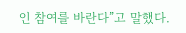인 참여를 바란다”고 말했다.